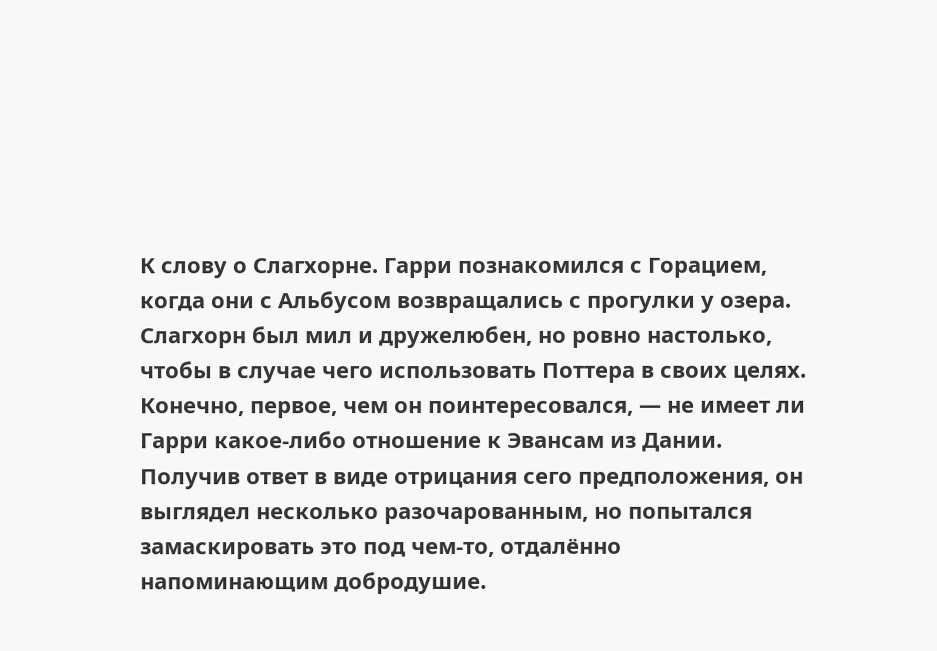К слову о Слагхорне. Гарри познакомился с Горацием, когда они с Альбусом возвращались с прогулки у озера. Слагхорн был мил и дружелюбен, но ровно настолько, чтобы в случае чего использовать Поттера в своих целях. Конечно, первое, чем он поинтересовался, — не имеет ли Гарри какое-либо отношение к Эвансам из Дании. Получив ответ в виде отрицания сего предположения, он выглядел несколько разочарованным, но попытался замаскировать это под чем-то, отдалённо напоминающим добродушие.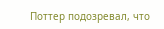Поттер подозревал, что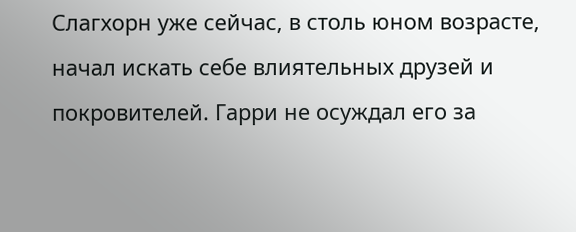Слагхорн уже сейчас, в столь юном возрасте, начал искать себе влиятельных друзей и покровителей. Гарри не осуждал его за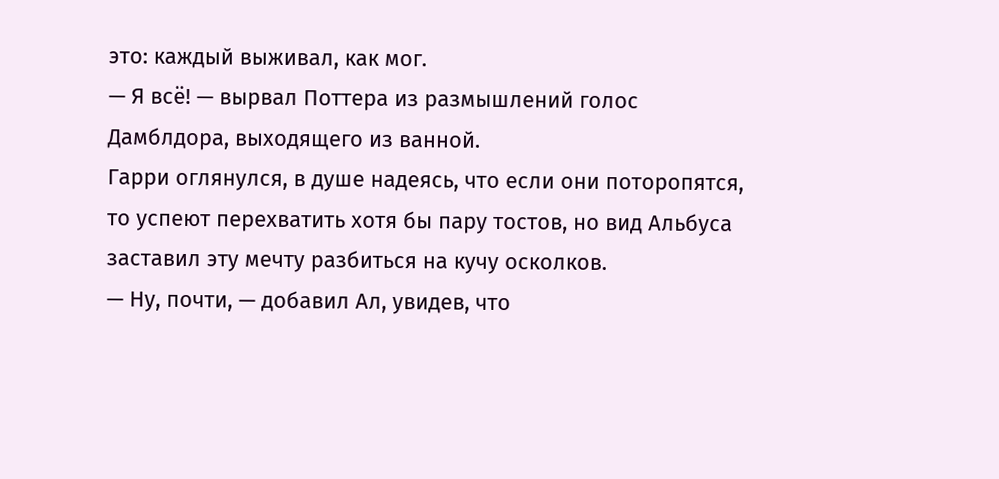это: каждый выживал, как мог.
— Я всё! — вырвал Поттера из размышлений голос Дамблдора, выходящего из ванной.
Гарри оглянулся, в душе надеясь, что если они поторопятся, то успеют перехватить хотя бы пару тостов, но вид Альбуса заставил эту мечту разбиться на кучу осколков.
— Ну, почти, — добавил Ал, увидев, что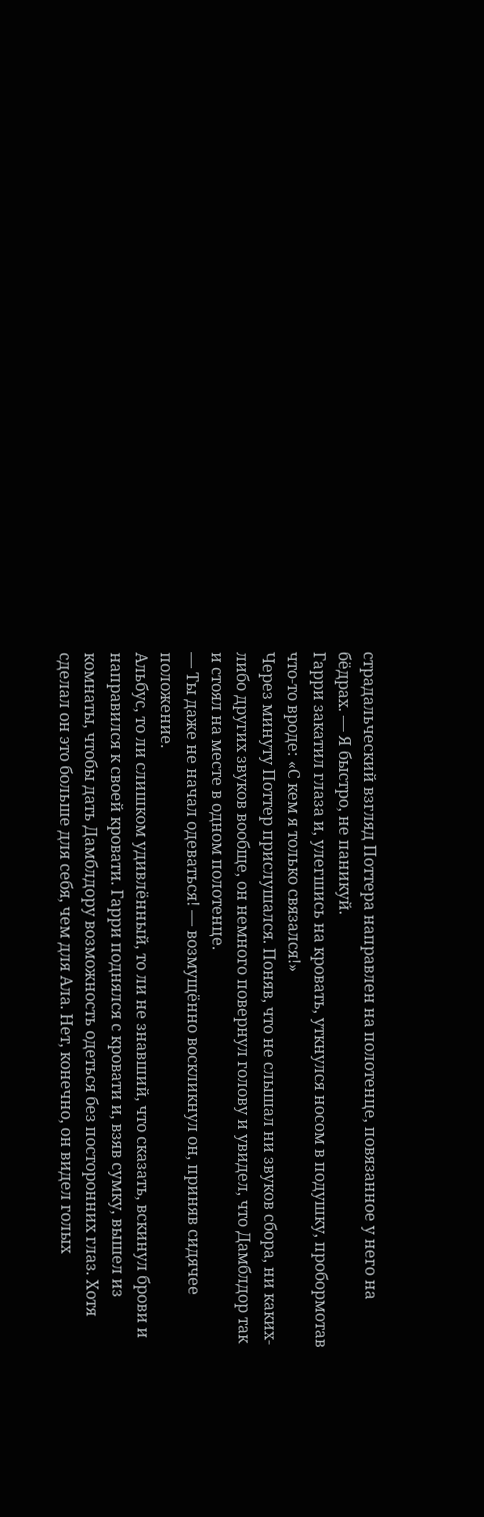страдальческий взгляд Поттера направлен на полотенце, повязанное у него на бёдрах. — Я быстро, не паникуй.
Гарри закатил глаза и, улегшись на кровать, уткнулся носом в подушку, пробормотав что-то вроде: «С кем я только связался!»
Через минуту Поттер прислушался. Поняв, что не слышал ни звуков сбора, ни каких-либо других звуков вообще, он немного повернул голову и увидел, что Дамблдор так и стоял на месте в одном полотенце.
— Ты даже не начал одеваться! — возмущённо воскликнул он, приняв сидячее положение.
Альбус, то ли слишком удивлённый, то ли не знавший, что сказать, вскинул брови и направился к своей кровати. Гарри поднялся с кровати и, взяв сумку, вышел из комнаты, чтобы дать Дамблдору возможность одеться без посторонних глаз. Хотя сделал он это больше для себя, чем для Ала. Нет, конечно, он видел голых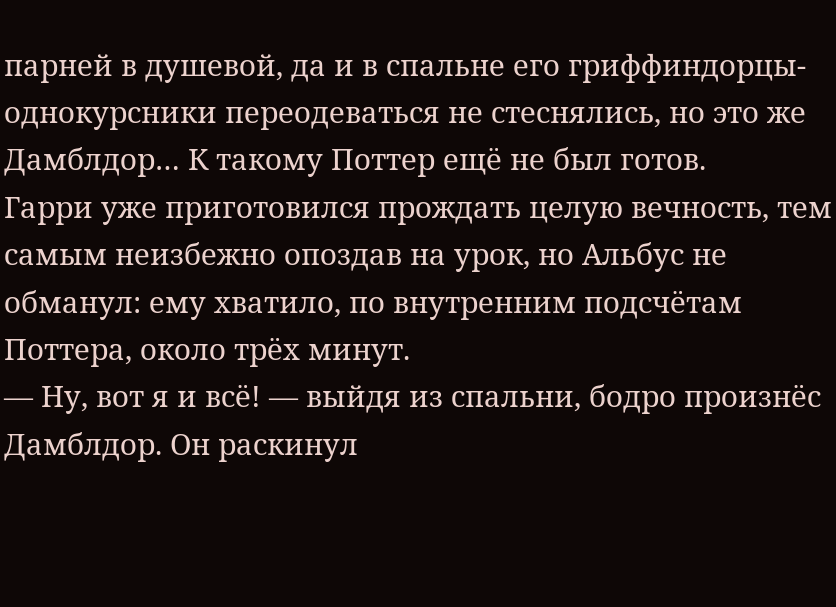парней в душевой, да и в спальне его гриффиндорцы-однокурсники переодеваться не стеснялись, но это же Дамблдор… К такому Поттер ещё не был готов.
Гарри уже приготовился прождать целую вечность, тем самым неизбежно опоздав на урок, но Альбус не обманул: ему хватило, по внутренним подсчётам Поттера, около трёх минут.
— Ну, вот я и всё! — выйдя из спальни, бодро произнёс Дамблдор. Он раскинул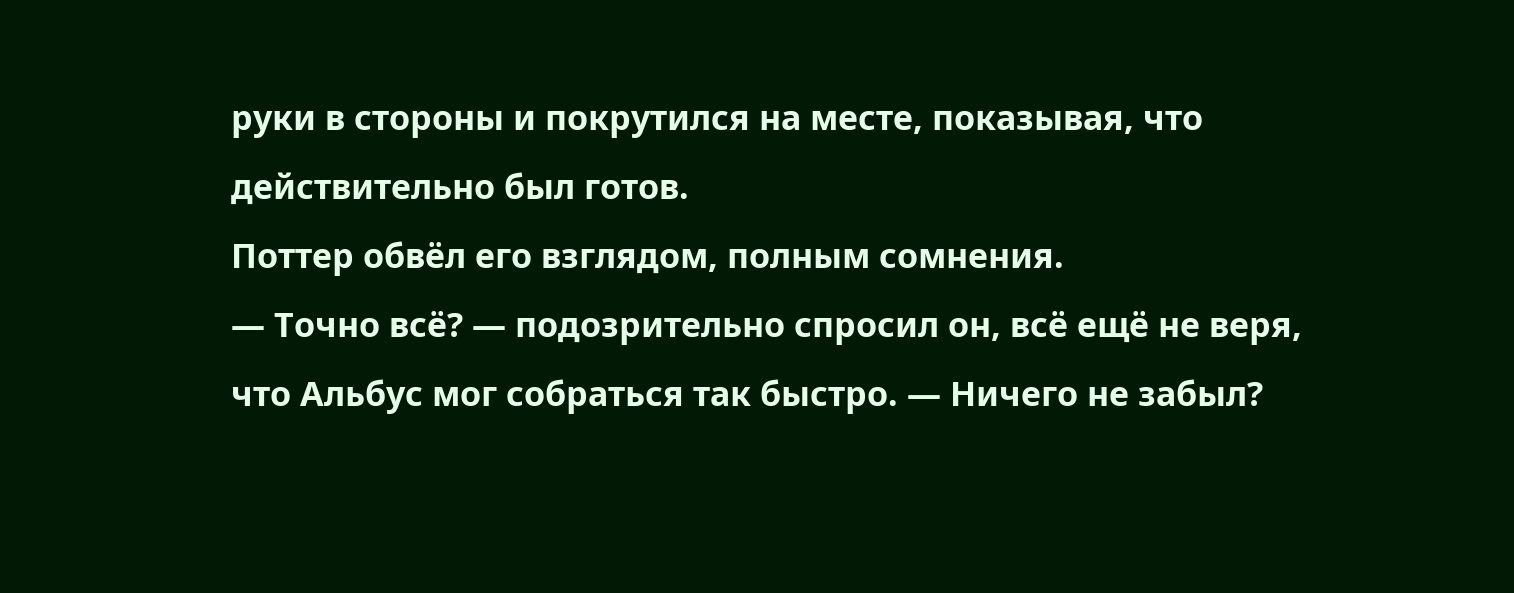руки в стороны и покрутился на месте, показывая, что действительно был готов.
Поттер обвёл его взглядом, полным сомнения.
— Точно всё? — подозрительно спросил он, всё ещё не веря, что Альбус мог собраться так быстро. — Ничего не забыл?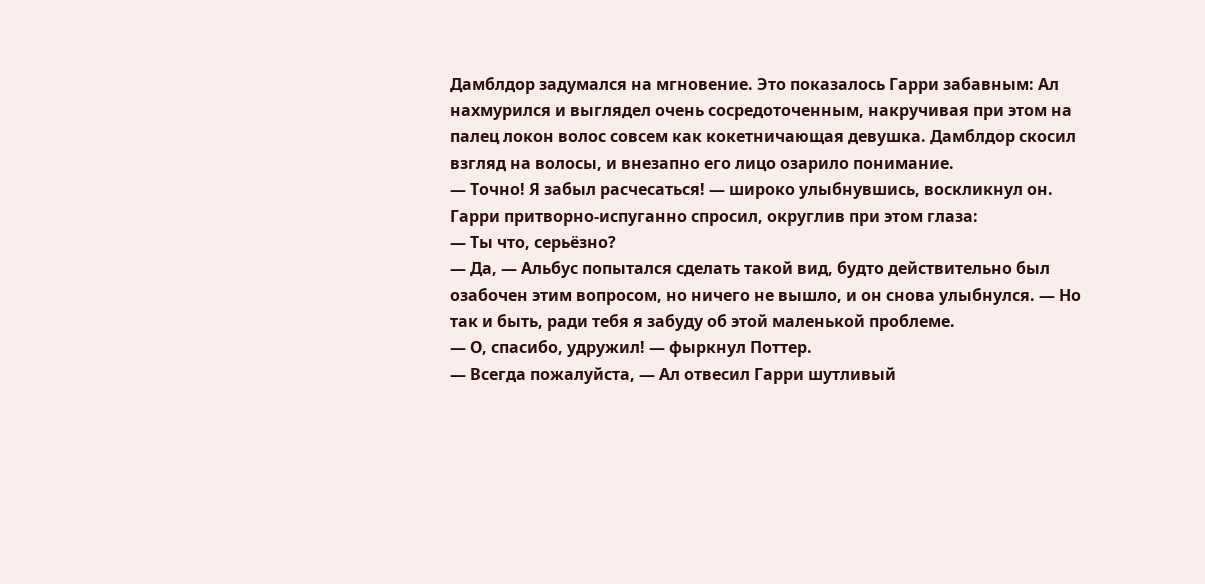Дамблдор задумался на мгновение. Это показалось Гарри забавным: Ал нахмурился и выглядел очень сосредоточенным, накручивая при этом на палец локон волос совсем как кокетничающая девушка. Дамблдор скосил взгляд на волосы, и внезапно его лицо озарило понимание.
— Точно! Я забыл расчесаться! — широко улыбнувшись, воскликнул он.
Гарри притворно-испуганно спросил, округлив при этом глаза:
— Ты что, серьёзно?
— Да, — Альбус попытался сделать такой вид, будто действительно был озабочен этим вопросом, но ничего не вышло, и он снова улыбнулся. — Но так и быть, ради тебя я забуду об этой маленькой проблеме.
— О, спасибо, удружил! — фыркнул Поттер.
— Всегда пожалуйста, — Ал отвесил Гарри шутливый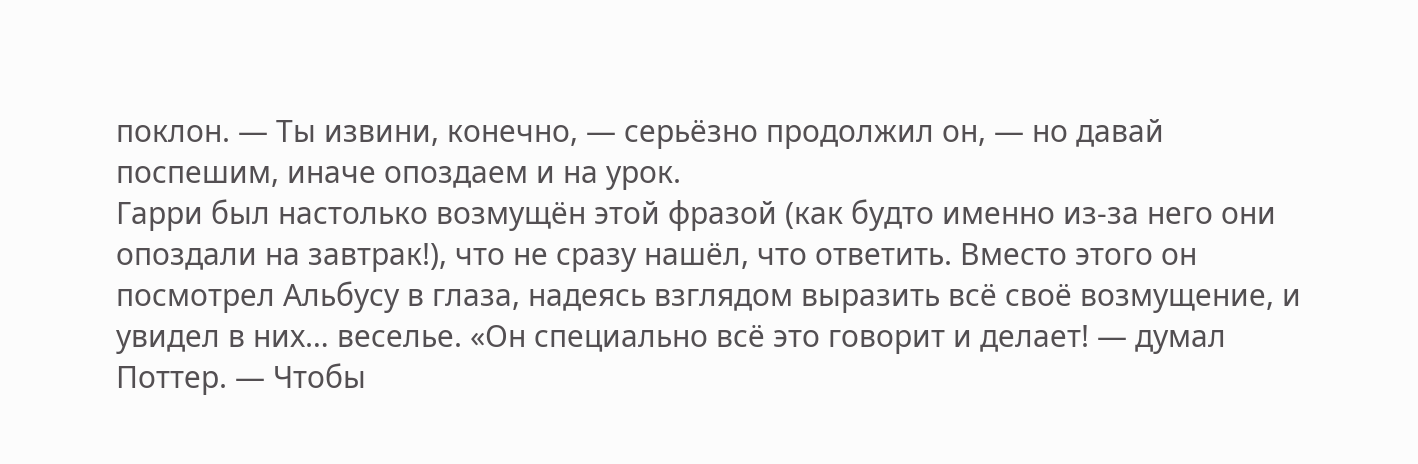поклон. — Ты извини, конечно, — серьёзно продолжил он, — но давай поспешим, иначе опоздаем и на урок.
Гарри был настолько возмущён этой фразой (как будто именно из-за него они опоздали на завтрак!), что не сразу нашёл, что ответить. Вместо этого он посмотрел Альбусу в глаза, надеясь взглядом выразить всё своё возмущение, и увидел в них… веселье. «Он специально всё это говорит и делает! — думал Поттер. — Чтобы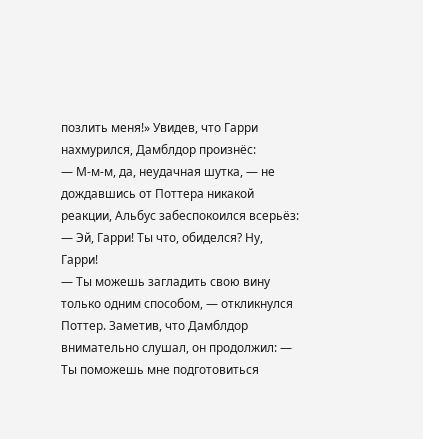позлить меня!» Увидев, что Гарри нахмурился, Дамблдор произнёс:
— М-м-м, да, неудачная шутка, — не дождавшись от Поттера никакой реакции, Альбус забеспокоился всерьёз: — Эй, Гарри! Ты что, обиделся? Ну, Гарри!
— Ты можешь загладить свою вину только одним способом, — откликнулся Поттер. Заметив, что Дамблдор внимательно слушал, он продолжил: — Ты поможешь мне подготовиться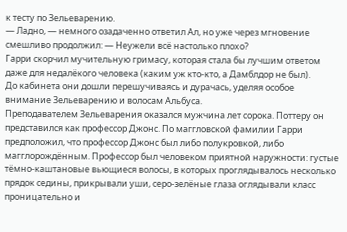к тесту по Зельеварению.
— Ладно, — немного озадаченно ответил Ал, но уже через мгновение смешливо продолжил: — Неужели всё настолько плохо?
Гарри скорчил мучительную гримасу, которая стала бы лучшим ответом даже для недалёкого человека (каким уж кто-кто, а Дамблдор не был).
До кабинета они дошли перешучиваясь и дурачась, уделяя особое внимание Зельеварению и волосам Альбуса.
Преподавателем Зельеварения оказался мужчина лет сорока. Поттеру он представился как профессор Джонс. По маггловской фамилии Гарри предположил, что профессор Джонс был либо полукровкой, либо магглорождённым. Профессор был человеком приятной наружности: густые тёмно-каштановые вьющиеся волосы, в которых проглядывалось несколько прядок седины, прикрывали уши, серо-зелёные глаза оглядывали класс проницательно и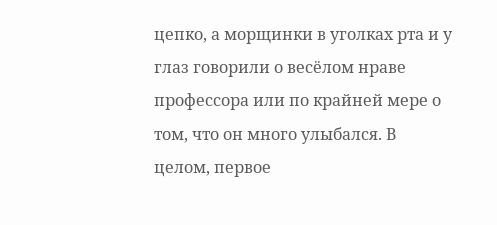цепко, а морщинки в уголках рта и у глаз говорили о весёлом нраве профессора или по крайней мере о том, что он много улыбался. В целом, первое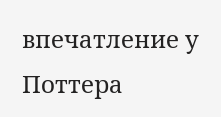впечатление у Поттера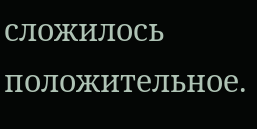сложилось положительное.